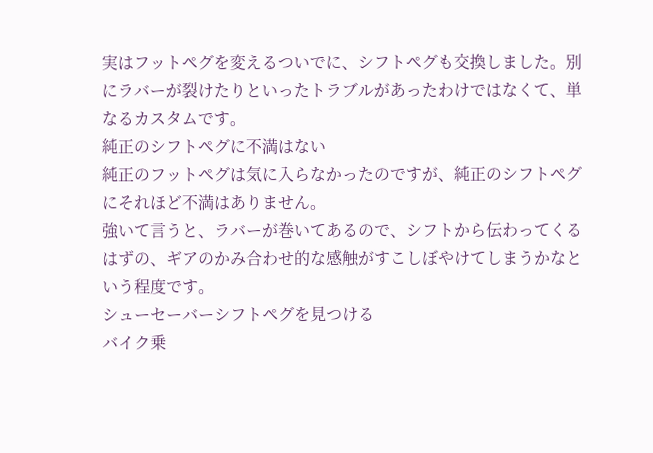実はフットペグを変えるついでに、シフトペグも交換しました。別にラバーが裂けたりといったトラブルがあったわけではなくて、単なるカスタムです。
純正のシフトペグに不満はない
純正のフットペグは気に入らなかったのですが、純正のシフトペグにそれほど不満はありません。
強いて言うと、ラバーが巻いてあるので、シフトから伝わってくるはずの、ギアのかみ合わせ的な感触がすこしぼやけてしまうかなという程度です。
シューセーバーシフトペグを見つける
バイク乗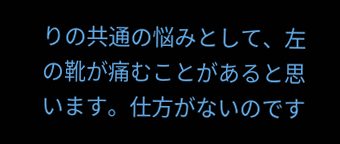りの共通の悩みとして、左の靴が痛むことがあると思います。仕方がないのです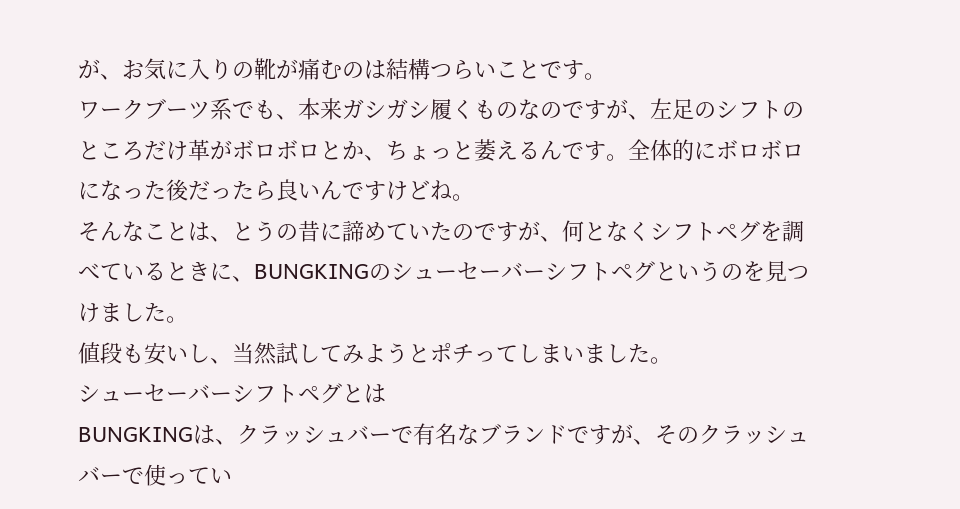が、お気に入りの靴が痛むのは結構つらいことです。
ワークブーツ系でも、本来ガシガシ履くものなのですが、左足のシフトのところだけ革がボロボロとか、ちょっと萎えるんです。全体的にボロボロになった後だったら良いんですけどね。
そんなことは、とうの昔に諦めていたのですが、何となくシフトペグを調べているときに、BUNGKINGのシューセーバーシフトペグというのを見つけました。
値段も安いし、当然試してみようとポチってしまいました。
シューセーバーシフトペグとは
BUNGKINGは、クラッシュバーで有名なブランドですが、そのクラッシュバーで使ってい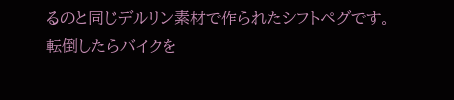るのと同じデルリン素材で作られたシフトペグです。
転倒したらバイクを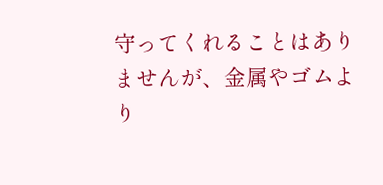守ってくれることはありませんが、金属やゴムより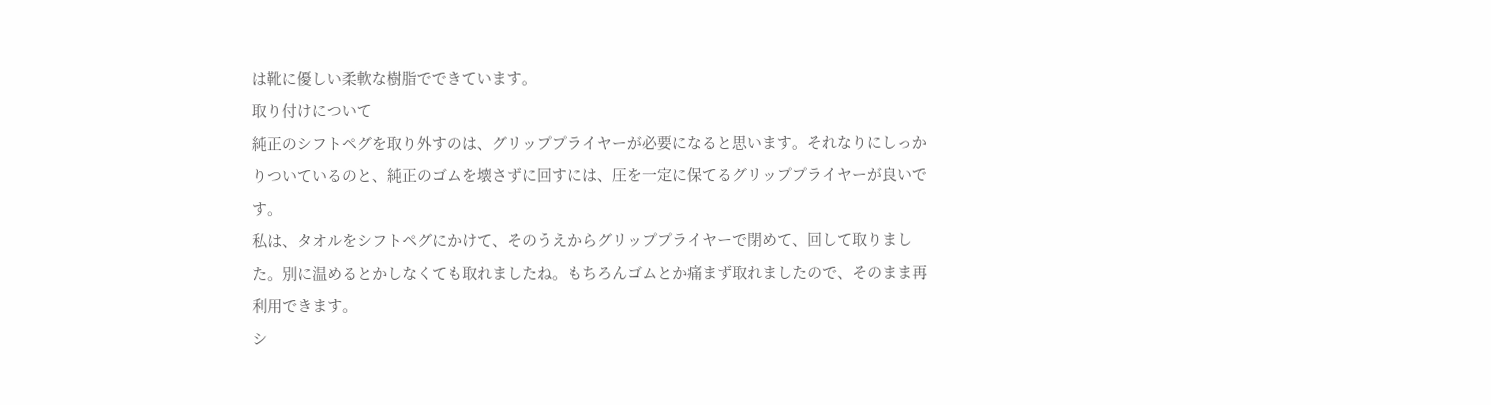は靴に優しい柔軟な樹脂でできています。
取り付けについて
純正のシフトペグを取り外すのは、グリッププライヤーが必要になると思います。それなりにしっかりついているのと、純正のゴムを壊さずに回すには、圧を一定に保てるグリッププライヤーが良いです。
私は、タオルをシフトペグにかけて、そのうえからグリッププライヤーで閉めて、回して取りました。別に温めるとかしなくても取れましたね。もちろんゴムとか痛まず取れましたので、そのまま再利用できます。
シ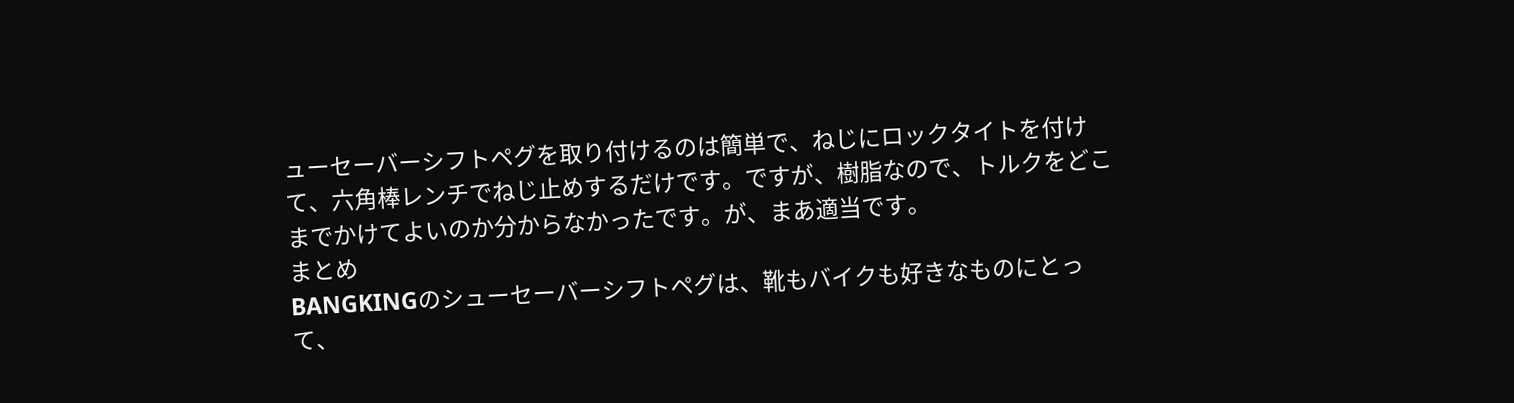ューセーバーシフトペグを取り付けるのは簡単で、ねじにロックタイトを付けて、六角棒レンチでねじ止めするだけです。ですが、樹脂なので、トルクをどこまでかけてよいのか分からなかったです。が、まあ適当です。
まとめ
BANGKINGのシューセーバーシフトペグは、靴もバイクも好きなものにとって、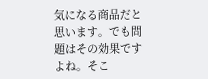気になる商品だと思います。でも問題はその効果ですよね。そこ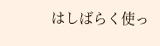はしばらく使っ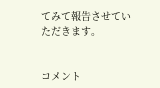てみて報告させていただきます。


コメント